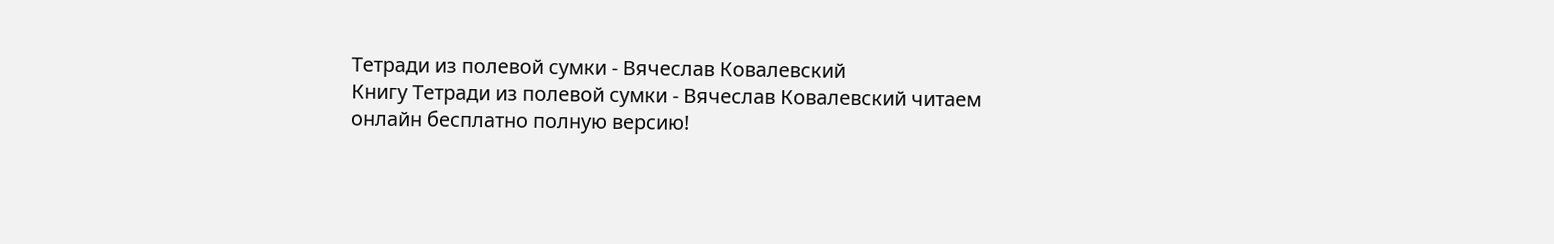Тетради из полевой сумки - Вячеслав Ковалевский
Книгу Тетради из полевой сумки - Вячеслав Ковалевский читаем онлайн бесплатно полную версию!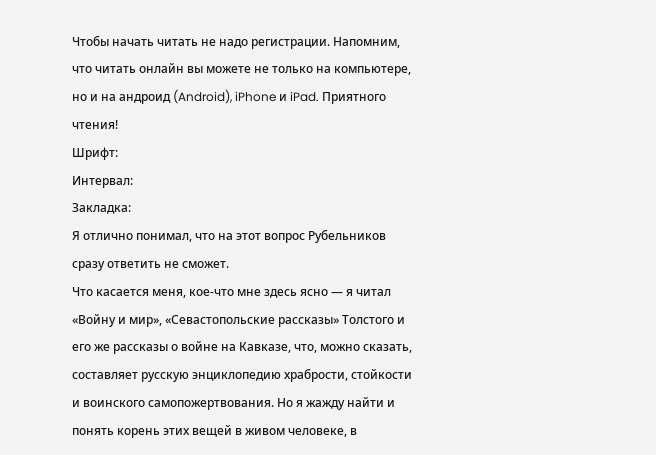Чтобы начать читать не надо регистрации. Напомним, что читать онлайн вы можете не только на компьютере, но и на андроид (Android), iPhone и iPad. Приятного чтения!
Шрифт:
Интервал:
Закладка:
Я отлично понимал, что на этот вопрос Рубельников сразу ответить не сможет.
Что касается меня, кое-что мне здесь ясно — я читал «Войну и мир», «Севастопольские рассказы» Толстого и его же рассказы о войне на Кавказе, что, можно сказать, составляет русскую энциклопедию храбрости, стойкости и воинского самопожертвования. Но я жажду найти и понять корень этих вещей в живом человеке, в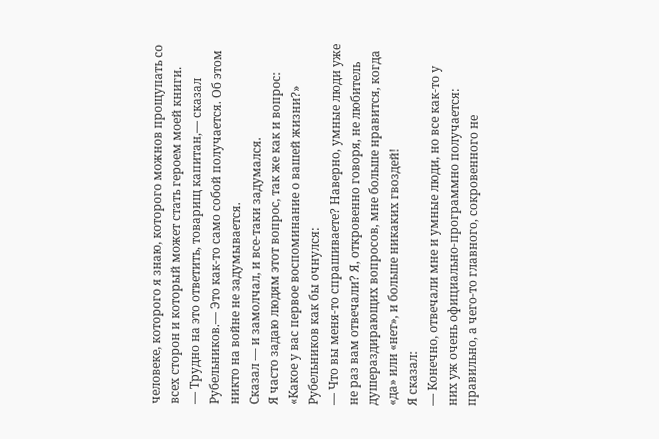человеке, которого я знаю, которого можнов прощупать со всех сторон и который может стать героем моей книги.
— Трудно на это ответить, товарищ капитан,— сказал Рубельников.— Это как-то само собой получается. Об этом никто на войне не задумывается.
Сказал — и замолчал, и все-таки задумался.
Я часто задаю людям этот вопрос, так же как и вопрос: «Какое у вас первое воспоминание о вашей жизни?»
Рубельников как бы очнулся:
— Что вы меня-то спрашиваете? Наверно, умные люди уже не раз вам отвечали? Я, откровенно говоря, не любитель душераздирающих вопросов, мне больше нравится, когда «да» или «нет», и больше никаких гвоздей!
Я сказал:
— Конечно, отвечали мне и умные люди, но все как-то у них уж очень официально-программно получается: правильно, а чего-то главного, сокровенного не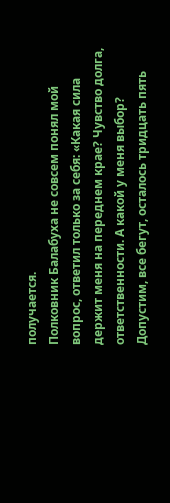получается.
Полковник Балабуха не совсем понял мой вопрос, ответил только за себя: «Какая сила держит меня на переднем крае? Чувство долга, ответственности. А какой у меня выбор? Допустим, все бегут, осталось тридцать пять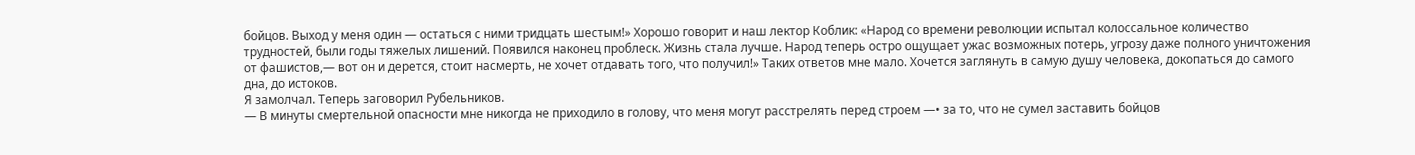бойцов. Выход у меня один — остаться с ними тридцать шестым!» Хорошо говорит и наш лектор Коблик: «Народ со времени революции испытал колоссальное количество трудностей, были годы тяжелых лишений. Появился наконец проблеск. Жизнь стала лучше. Народ теперь остро ощущает ужас возможных потерь, угрозу даже полного уничтожения от фашистов,— вот он и дерется, стоит насмерть, не хочет отдавать того, что получил!» Таких ответов мне мало. Хочется заглянуть в самую душу человека, докопаться до самого дна, до истоков.
Я замолчал. Теперь заговорил Рубельников.
— В минуты смертельной опасности мне никогда не приходило в голову, что меня могут расстрелять перед строем —• за то, что не сумел заставить бойцов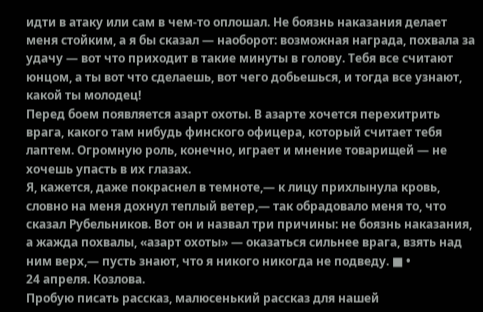идти в атаку или сам в чем-то оплошал. Не боязнь наказания делает меня стойким, а я бы сказал — наоборот: возможная награда, похвала за удачу — вот что приходит в такие минуты в голову. Тебя все считают юнцом, а ты вот что сделаешь, вот чего добьешься, и тогда все узнают, какой ты молодец!
Перед боем появляется азарт охоты. В азарте хочется перехитрить врага, какого там нибудь финского офицера, который считает тебя лаптем. Огромную роль, конечно, играет и мнение товарищей — не хочешь упасть в их глазах.
Я, кажется, даже покраснел в темноте,— к лицу прихлынула кровь, словно на меня дохнул теплый ветер,— так обрадовало меня то, что сказал Рубельников. Вот он и назвал три причины: не боязнь наказания, а жажда похвалы, «азарт охоты» — оказаться сильнее врага, взять над ним верх,— пусть знают, что я никого никогда не подведу. ■ •
24 апреля. Козлова.
Пробую писать рассказ, малюсенький рассказ для нашей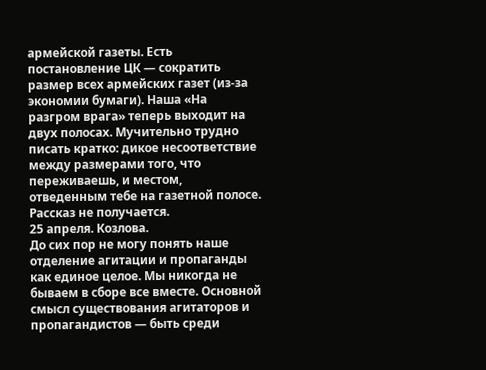армейской газеты. Есть постановление ЦК — сократить размер всех армейских газет (из-за экономии бумаги). Наша «На разгром врага» теперь выходит на двух полосах. Мучительно трудно писать кратко: дикое несоответствие между размерами того, что переживаешь, и местом, отведенным тебе на газетной полосе. Рассказ не получается.
25 апреля. Козлова.
До сих пор не могу понять наше отделение агитации и пропаганды как единое целое. Мы никогда не бываем в сборе все вместе. Основной смысл существования агитаторов и пропагандистов — быть среди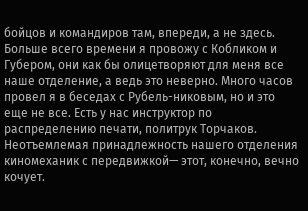бойцов и командиров там, впереди, а не здесь.
Больше всего времени я провожу с Кобликом и Губером, они как бы олицетворяют для меня все наше отделение, а ведь это неверно. Много часов провел я в беседах с Рубель-никовым, но и это еще не все. Есть у нас инструктор по распределению печати, политрук Торчаков. Неотъемлемая принадлежность нашего отделения киномеханик с передвижкой— этот, конечно, вечно кочует.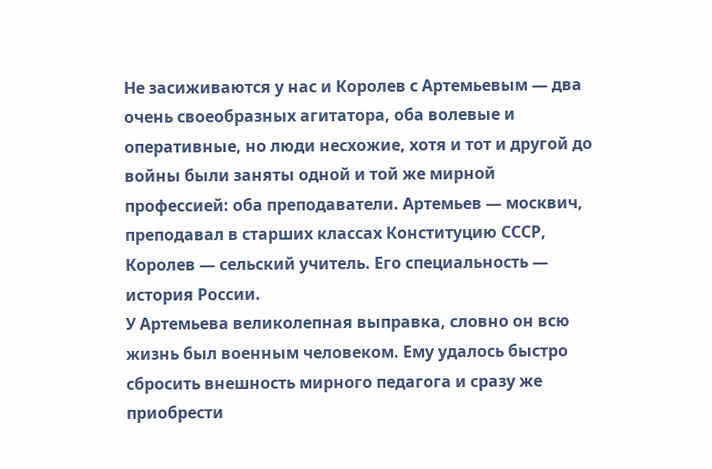Не засиживаются у нас и Королев с Артемьевым — два очень своеобразных агитатора, оба волевые и оперативные, но люди несхожие, хотя и тот и другой до войны были заняты одной и той же мирной профессией: оба преподаватели. Артемьев — москвич, преподавал в старших классах Конституцию СССР, Королев — сельский учитель. Его специальность — история России.
У Артемьева великолепная выправка, словно он всю жизнь был военным человеком. Ему удалось быстро сбросить внешность мирного педагога и сразу же приобрести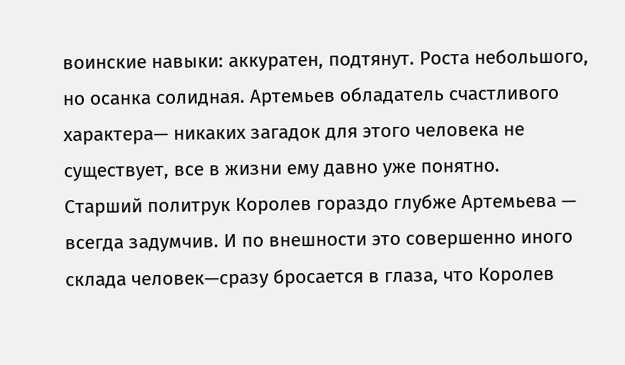воинские навыки: аккуратен, подтянут. Роста небольшого, но осанка солидная. Артемьев обладатель счастливого характера— никаких загадок для этого человека не существует, все в жизни ему давно уже понятно.
Старший политрук Королев гораздо глубже Артемьева — всегда задумчив. И по внешности это совершенно иного склада человек—сразу бросается в глаза, что Королев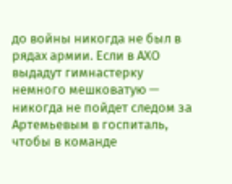до войны никогда не был в рядах армии. Если в АХО выдадут гимнастерку немного мешковатую — никогда не пойдет следом за Артемьевым в госпиталь, чтобы в команде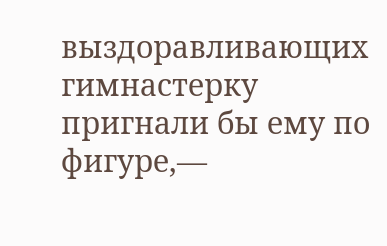выздоравливающих гимнастерку пригнали бы ему по фигуре,—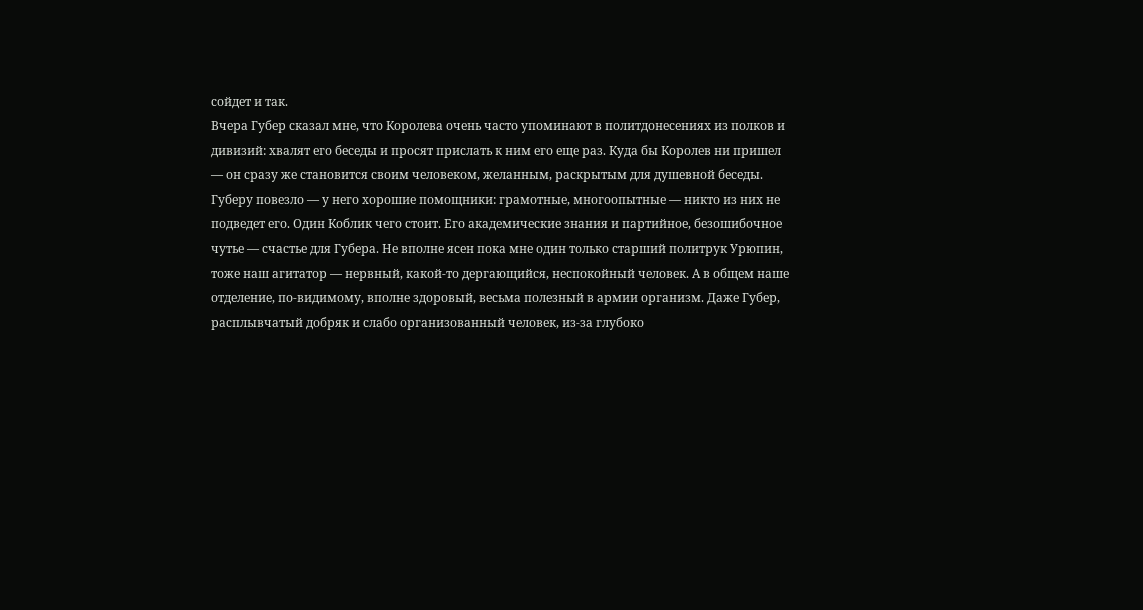сойдет и так.
Вчера Губер сказал мне, что Королева очень часто упоминают в политдонесениях из полков и дивизий: хвалят его беседы и просят прислать к ним его еще раз. Куда бы Королев ни пришел — он сразу же становится своим человеком, желанным, раскрытым для душевной беседы.
Губеру повезло — у него хорошие помощники: грамотные, многоопытные — никто из них не подведет его. Один Коблик чего стоит. Его академические знания и партийное, безошибочное чутье — счастье для Губера. Не вполне ясен пока мне один только старший политрук Урюпин, тоже наш агитатор — нервный, какой-то дергающийся, неспокойный человек. А в общем наше отделение, по-видимому, вполне здоровый, весьма полезный в армии организм. Даже Губер, расплывчатый добряк и слабо организованный человек, из-за глубоко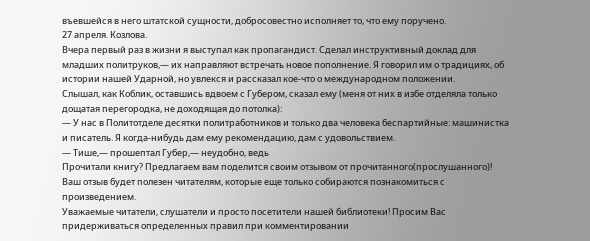въевшейся в него штатской сущности, добросовестно исполняет то, что ему поручено.
27 апреля. Козлова.
Вчера первый раз в жизни я выступал как пропагандист. Сделал инструктивный доклад для младших политруков,— их направляют встречать новое пополнение. Я говорил им о традициях, об истории нашей Ударной, но увлекся и рассказал кое-что о международном положении.
Слышал, как Коблик, оставшись вдвоем с Губером, сказал ему (меня от них в избе отделяла только дощатая перегородка, не доходящая до потолка):
— У нас в Политотделе десятки политработников и только два человека беспартийные: машинистка и писатель. Я когда-нибудь дам ему рекомендацию, дам с удовольствием.
— Тише,— прошептал Губер,— неудобно, ведь
Прочитали книгу? Предлагаем вам поделится своим отзывом от прочитанного(прослушанного)! Ваш отзыв будет полезен читателям, которые еще только собираются познакомиться с произведением.
Уважаемые читатели, слушатели и просто посетители нашей библиотеки! Просим Вас придерживаться определенных правил при комментировании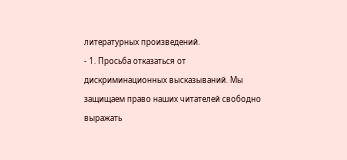литературных произведений.
- 1. Просьба отказаться от дискриминационных высказываний. Мы защищаем право наших читателей свободно выражать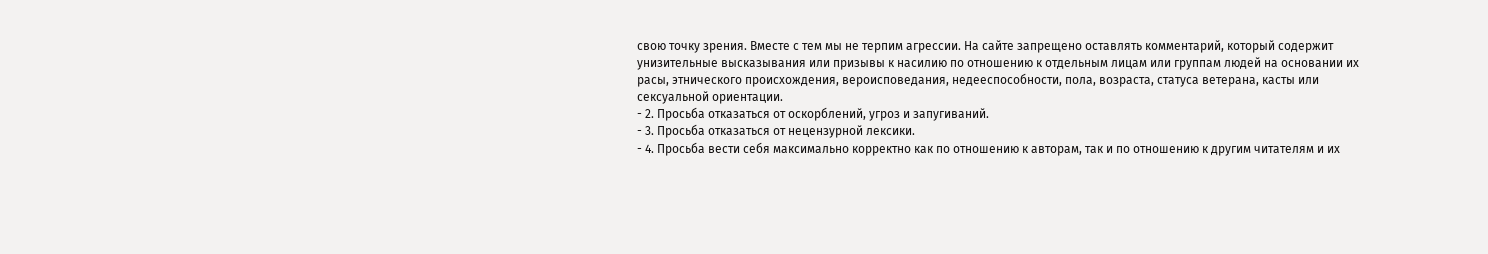свою точку зрения. Вместе с тем мы не терпим агрессии. На сайте запрещено оставлять комментарий, который содержит унизительные высказывания или призывы к насилию по отношению к отдельным лицам или группам людей на основании их расы, этнического происхождения, вероисповедания, недееспособности, пола, возраста, статуса ветерана, касты или сексуальной ориентации.
- 2. Просьба отказаться от оскорблений, угроз и запугиваний.
- 3. Просьба отказаться от нецензурной лексики.
- 4. Просьба вести себя максимально корректно как по отношению к авторам, так и по отношению к другим читателям и их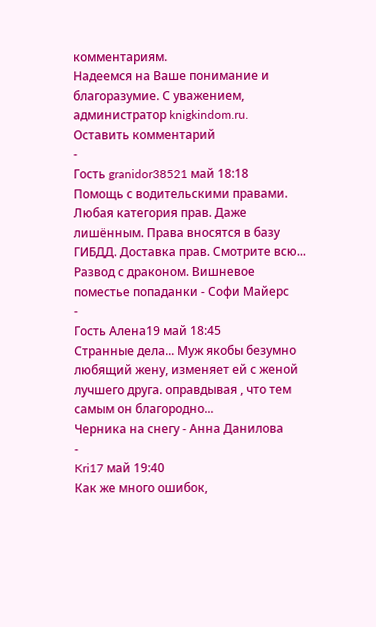комментариям.
Надеемся на Ваше понимание и благоразумие. С уважением, администратор knigkindom.ru.
Оставить комментарий
-
Гость granidor38521 май 18:18
Помощь с водительскими правами. Любая категория прав. Даже лишённым. Права вносятся в базу ГИБДД. Доставка прав. Смотрите всю...
Развод с драконом. Вишневое поместье попаданки - Софи Майерс
-
Гость Алена19 май 18:45
Странные дела... Муж якобы безумно любящий жену, изменяет ей с женой лучшего друга. оправдывая , что тем самым он благородно...
Черника на снегу - Анна Данилова
-
Kri17 май 19:40
Как же много ошибок,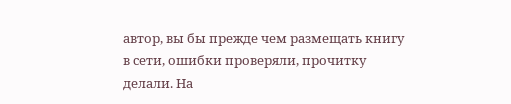автор, вы бы прежде чем размещать книгу в сети, ошибки проверяли, прочитку делали. На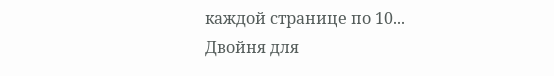каждой странице по 10...
Двойня для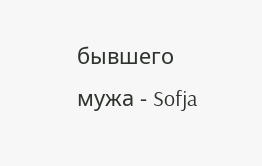бывшего мужа - Sofja